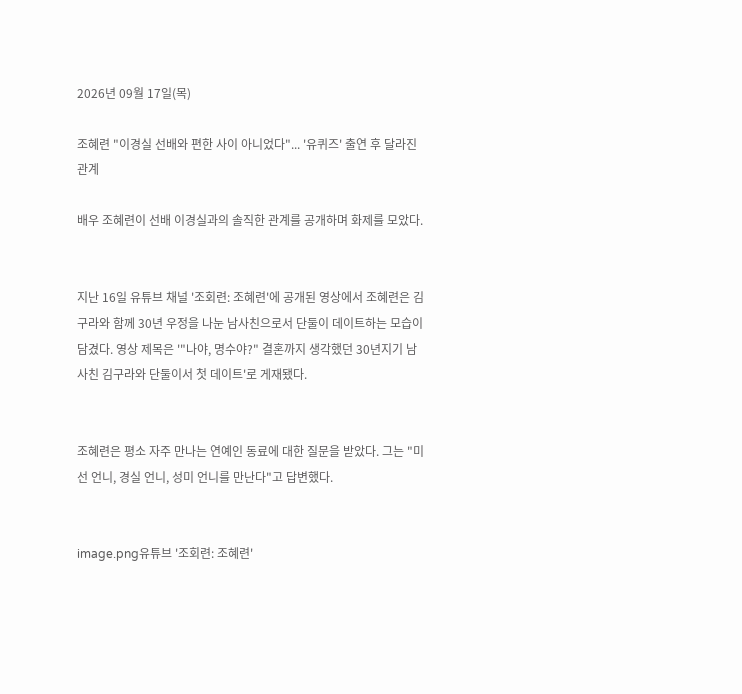2026년 09월 17일(목)

조혜련 "이경실 선배와 편한 사이 아니었다"... '유퀴즈' 출연 후 달라진 관계

배우 조혜련이 선배 이경실과의 솔직한 관계를 공개하며 화제를 모았다.


지난 16일 유튜브 채널 '조회련: 조혜련'에 공개된 영상에서 조혜련은 김구라와 함께 30년 우정을 나눈 남사친으로서 단둘이 데이트하는 모습이 담겼다. 영상 제목은 '"나야, 명수야?" 결혼까지 생각했던 30년지기 남사친 김구라와 단둘이서 첫 데이트'로 게재됐다.


조혜련은 평소 자주 만나는 연예인 동료에 대한 질문을 받았다. 그는 "미선 언니, 경실 언니, 성미 언니를 만난다"고 답변했다.


image.png유튜브 '조회련: 조혜련'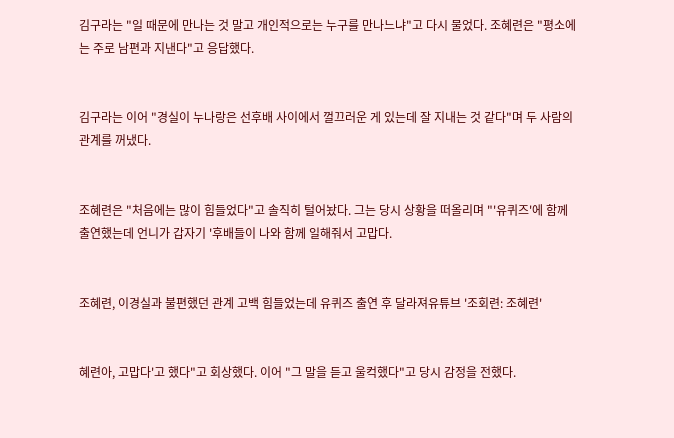김구라는 "일 때문에 만나는 것 말고 개인적으로는 누구를 만나느냐"고 다시 물었다. 조혜련은 "평소에는 주로 남편과 지낸다"고 응답했다.


김구라는 이어 "경실이 누나랑은 선후배 사이에서 껄끄러운 게 있는데 잘 지내는 것 같다"며 두 사람의 관계를 꺼냈다.


조혜련은 "처음에는 많이 힘들었다"고 솔직히 털어놨다. 그는 당시 상황을 떠올리며 "'유퀴즈'에 함께 출연했는데 언니가 갑자기 '후배들이 나와 함께 일해줘서 고맙다.


조혜련, 이경실과 불편했던 관계 고백 힘들었는데 유퀴즈 출연 후 달라져유튜브 '조회련: 조혜련'


혜련아, 고맙다'고 했다"고 회상했다. 이어 "그 말을 듣고 울컥했다"고 당시 감정을 전했다.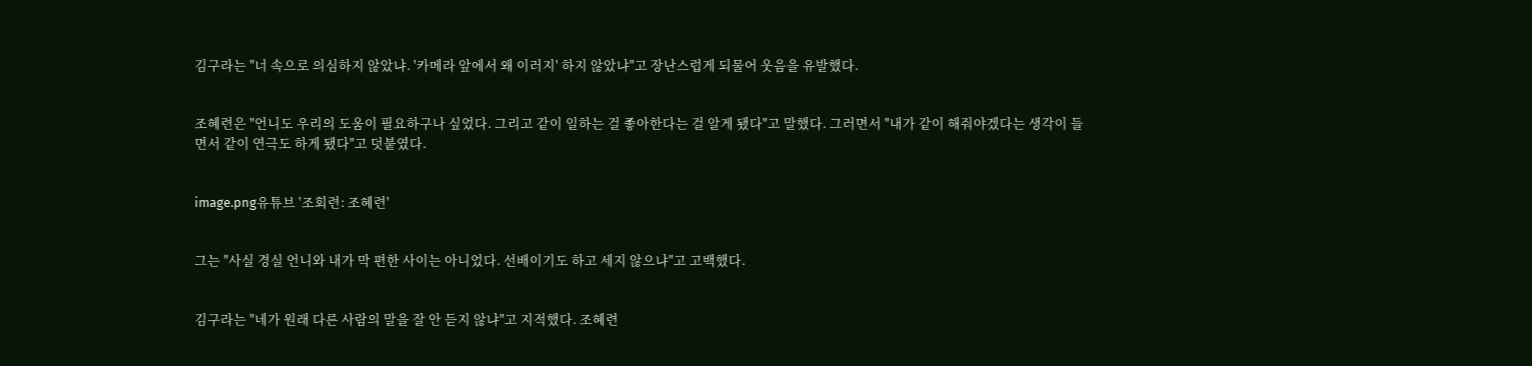김구라는 "너 속으로 의심하지 않았냐. '카메라 앞에서 왜 이러지' 하지 않았냐"고 장난스럽게 되물어 웃음을 유발했다.


조혜련은 "언니도 우리의 도움이 필요하구나 싶었다. 그리고 같이 일하는 걸 좋아한다는 걸 알게 됐다"고 말했다. 그러면서 "내가 같이 해줘야겠다는 생각이 들면서 같이 연극도 하게 됐다"고 덧붙였다.


image.png유튜브 '조회련: 조혜련'


그는 "사실 경실 언니와 내가 막 편한 사이는 아니었다. 선배이기도 하고 세지 않으냐"고 고백했다.


김구라는 "네가 원래 다른 사람의 말을 잘 안 듣지 않냐"고 지적했다. 조혜련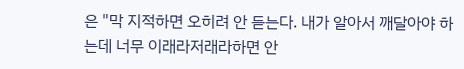은 "막 지적하면 오히려 안 듣는다. 내가 알아서 깨달아야 하는데 너무 이래라저래라하면 안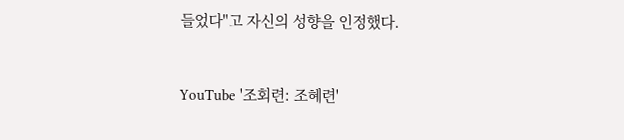들었다"고 자신의 성향을 인정했다.


YouTube '조회련: 조혜련'